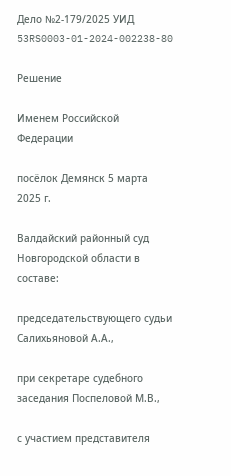Дело №2-179/2025 УИД 53RS0003-01-2024-002238-80

Решение

Именем Российской Федерации

посёлок Демянск 5 марта 2025 г.

Валдайский районный суд Новгородской области в составе:

председательствующего судьи Салихьяновой А.А.,

при секретаре судебного заседания Поспеловой М.В.,

с участием представителя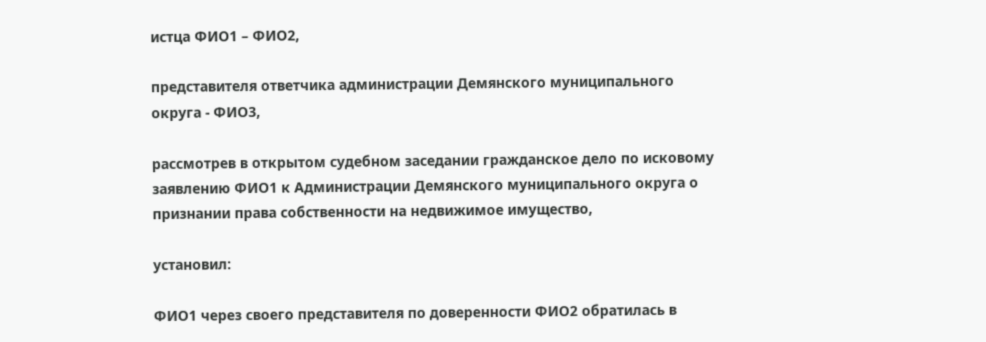истца ФИО1 – ФИО2,

представителя ответчика администрации Демянского муниципального округа - ФИО3,

рассмотрев в открытом судебном заседании гражданское дело по исковому заявлению ФИО1 к Администрации Демянского муниципального округа о признании права собственности на недвижимое имущество,

установил:

ФИО1 через своего представителя по доверенности ФИО2 обратилась в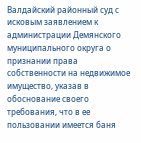Валдайский районный суд с исковым заявлением к администрации Демянского муниципального округа о признании права собственности на недвижимое имущество, указав в обоснование своего требования, что в ее пользовании имеется баня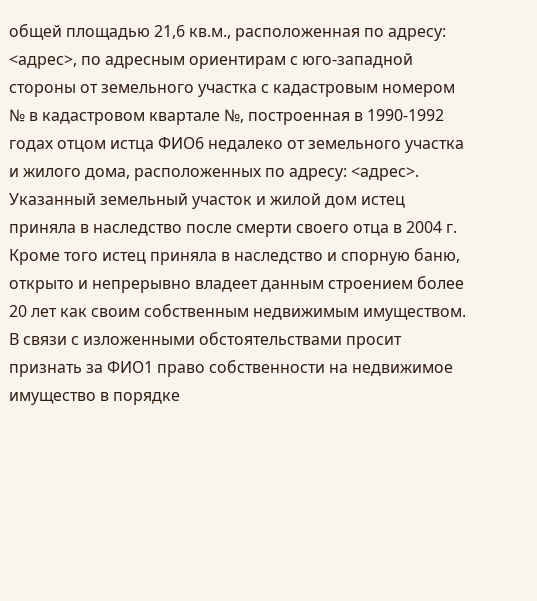общей площадью 21,6 кв.м., расположенная по адресу: <адрес>, по адресным ориентирам с юго-западной стороны от земельного участка с кадастровым номером № в кадастровом квартале №, построенная в 1990-1992 годах отцом истца ФИО6 недалеко от земельного участка и жилого дома, расположенных по адресу: <адрес>. Указанный земельный участок и жилой дом истец приняла в наследство после смерти своего отца в 2004 г. Кроме того истец приняла в наследство и спорную баню, открыто и непрерывно владеет данным строением более 20 лет как своим собственным недвижимым имуществом. В связи с изложенными обстоятельствами просит признать за ФИО1 право собственности на недвижимое имущество в порядке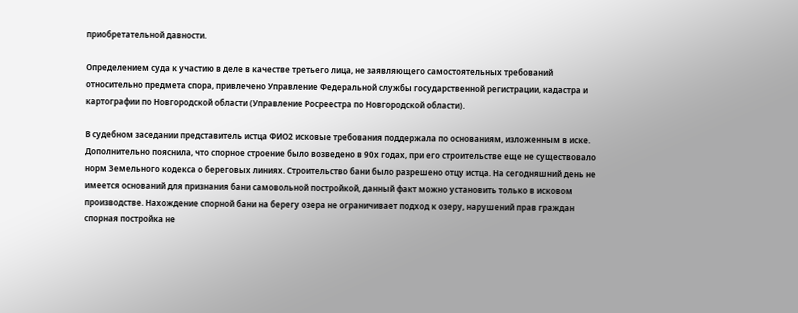приобретательной давности.

Определением суда к участию в деле в качестве третьего лица, не заявляющего самостоятельных требований относительно предмета спора, привлечено Управление Федеральной службы государственной регистрации, кадастра и картографии по Новгородской области (Управление Росреестра по Новгородской области).

В судебном заседании представитель истца ФИО2 исковые требования поддержала по основаниям, изложенным в иске. Дополнительно пояснила, что спорное строение было возведено в 90х годах, при его строительстве еще не существовало норм Земельного кодекса о береговых линиях. Строительство бани было разрешено отцу истца. На сегодняшний день не имеется оснований для признания бани самовольной постройкой, данный факт можно установить только в исковом производстве. Нахождение спорной бани на берегу озера не ограничивает подход к озеру, нарушений прав граждан спорная постройка не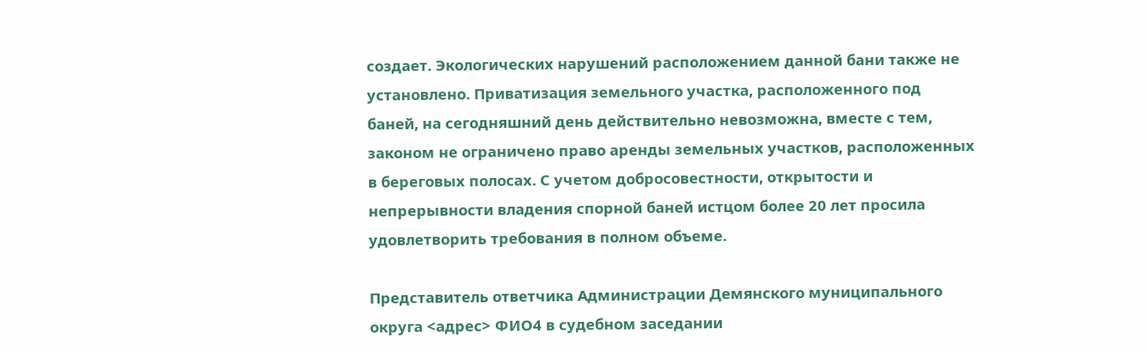создает. Экологических нарушений расположением данной бани также не установлено. Приватизация земельного участка, расположенного под баней, на сегодняшний день действительно невозможна, вместе с тем, законом не ограничено право аренды земельных участков, расположенных в береговых полосах. С учетом добросовестности, открытости и непрерывности владения спорной баней истцом более 20 лет просила удовлетворить требования в полном объеме.

Представитель ответчика Администрации Демянского муниципального округа <адрес> ФИО4 в судебном заседании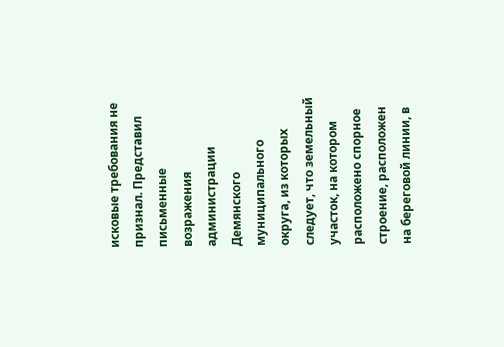исковые требования не признал. Представил письменные возражения администрации Демянского муниципального округа, из которых следует, что земельный участок, на котором расположено спорное строение, расположен на береговой линии, в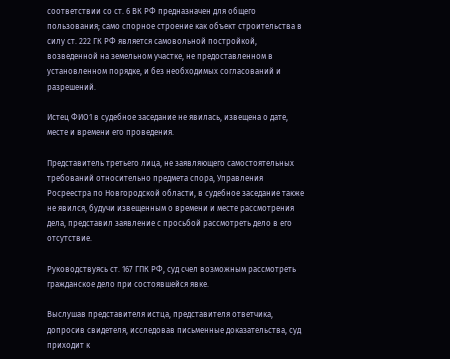соответствии со ст. 6 ВК РФ предназначен для общего пользования; само спорное строение как объект строительства в силу ст. 222 ГК РФ является самовольной постройкой, возведенной на земельном участке, не предоставленном в установленном порядке, и без необходимых согласований и разрешений.

Истец ФИО1 в судебное заседание не явилась, извещена о дате, месте и времени его проведения.

Представитель третьего лица, не заявляющего самостоятельных требований относительно предмета спора, Управления Росреестра по Новгородской области, в судебное заседание также не явился, будучи извещенным о времени и месте рассмотрения дела, представил заявление с просьбой рассмотреть дело в его отсутствие.

Руководствуясь ст. 167 ГПК РФ, суд счел возможным рассмотреть гражданское дело при состоявшейся явке.

Выслушав представителя истца, представителя ответчика, допросив свидетеля, исследовав письменные доказательства, суд приходит к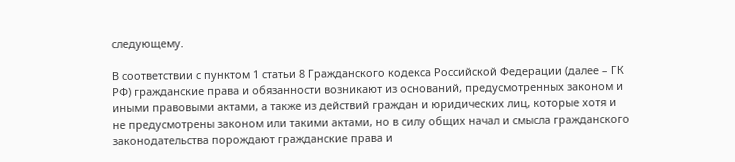следующему.

В соответствии с пунктом 1 статьи 8 Гражданского кодекса Российской Федерации (далее – ГК РФ) гражданские права и обязанности возникают из оснований, предусмотренных законом и иными правовыми актами, а также из действий граждан и юридических лиц, которые хотя и не предусмотрены законом или такими актами, но в силу общих начал и смысла гражданского законодательства порождают гражданские права и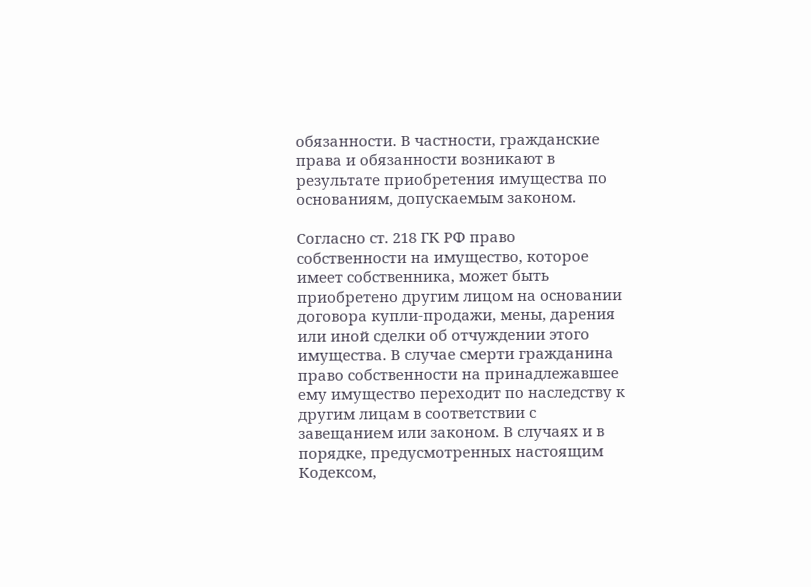обязанности. В частности, гражданские права и обязанности возникают в результате приобретения имущества по основаниям, допускаемым законом.

Согласно ст. 218 ГК РФ право собственности на имущество, которое имеет собственника, может быть приобретено другим лицом на основании договора купли-продажи, мены, дарения или иной сделки об отчуждении этого имущества. В случае смерти гражданина право собственности на принадлежавшее ему имущество переходит по наследству к другим лицам в соответствии с завещанием или законом. В случаях и в порядке, предусмотренных настоящим Кодексом,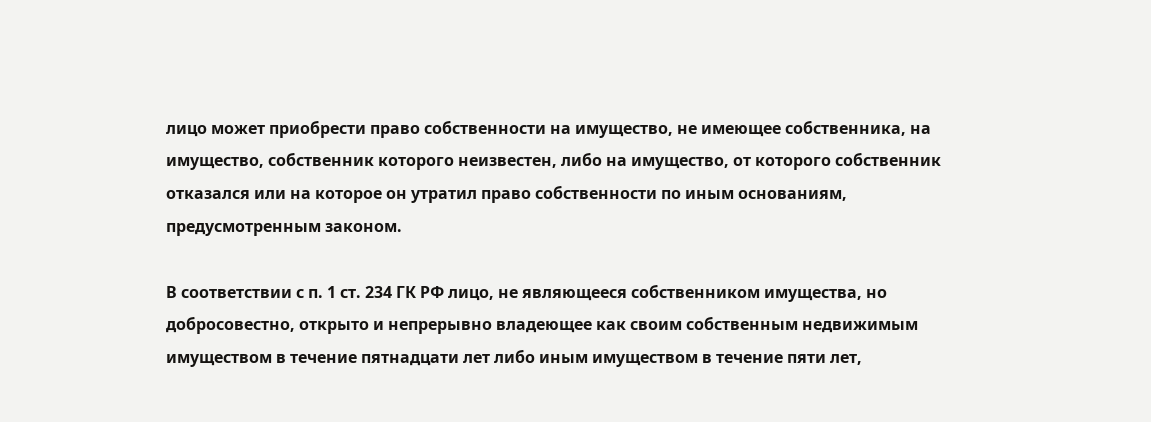лицо может приобрести право собственности на имущество, не имеющее собственника, на имущество, собственник которого неизвестен, либо на имущество, от которого собственник отказался или на которое он утратил право собственности по иным основаниям, предусмотренным законом.

В соответствии с п. 1 ст. 234 ГК РФ лицо, не являющееся собственником имущества, но добросовестно, открыто и непрерывно владеющее как своим собственным недвижимым имуществом в течение пятнадцати лет либо иным имуществом в течение пяти лет,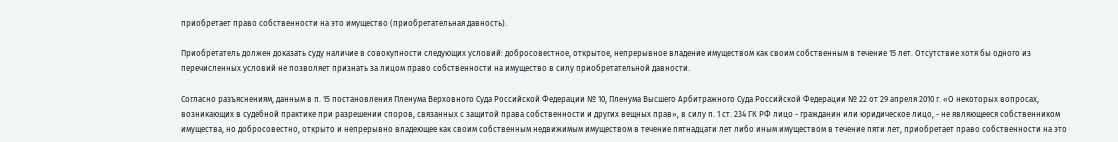приобретает право собственности на это имущество (приобретательная давность).

Приобретатель должен доказать суду наличие в совокупности следующих условий: добросовестное, открытое, непрерывное владение имуществом как своим собственным в течение 15 лет. Отсутствие хотя бы одного из перечисленных условий не позволяет признать за лицом право собственности на имущество в силу приобретательной давности.

Согласно разъяснениям, данным в п. 15 постановления Пленума Верховного Суда Российской Федерации № 10, Пленума Высшего Арбитражного Суда Российской Федерации № 22 от 29 апреля 2010 г. «О некоторых вопросах, возникающих в судебной практике при разрешении споров, связанных с защитой права собственности и других вещных прав», в силу п. 1 ст. 234 ГК РФ лицо - гражданин или юридическое лицо, - не являющееся собственником имущества, но добросовестно, открыто и непрерывно владеющее как своим собственным недвижимым имуществом в течение пятнадцати лет либо иным имуществом в течение пяти лет, приобретает право собственности на это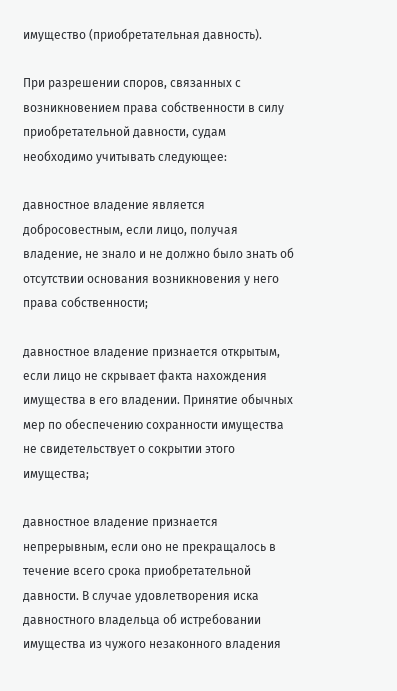имущество (приобретательная давность).

При разрешении споров, связанных с возникновением права собственности в силу приобретательной давности, судам необходимо учитывать следующее:

давностное владение является добросовестным, если лицо, получая владение, не знало и не должно было знать об отсутствии основания возникновения у него права собственности;

давностное владение признается открытым, если лицо не скрывает факта нахождения имущества в его владении. Принятие обычных мер по обеспечению сохранности имущества не свидетельствует о сокрытии этого имущества;

давностное владение признается непрерывным, если оно не прекращалось в течение всего срока приобретательной давности. В случае удовлетворения иска давностного владельца об истребовании имущества из чужого незаконного владения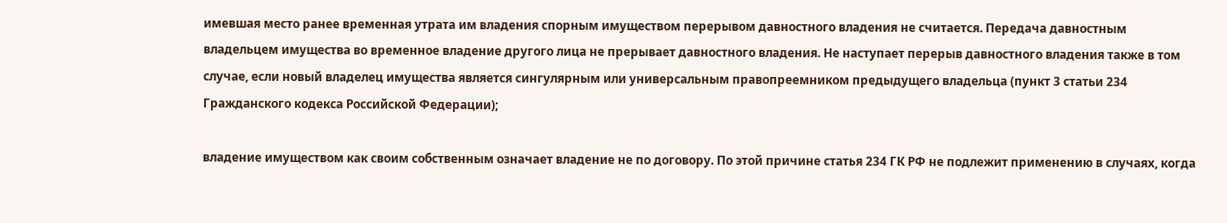имевшая место ранее временная утрата им владения спорным имуществом перерывом давностного владения не считается. Передача давностным владельцем имущества во временное владение другого лица не прерывает давностного владения. Не наступает перерыв давностного владения также в том случае, если новый владелец имущества является сингулярным или универсальным правопреемником предыдущего владельца (пункт 3 статьи 234 Гражданского кодекса Российской Федерации);

владение имуществом как своим собственным означает владение не по договору. По этой причине статья 234 ГК РФ не подлежит применению в случаях, когда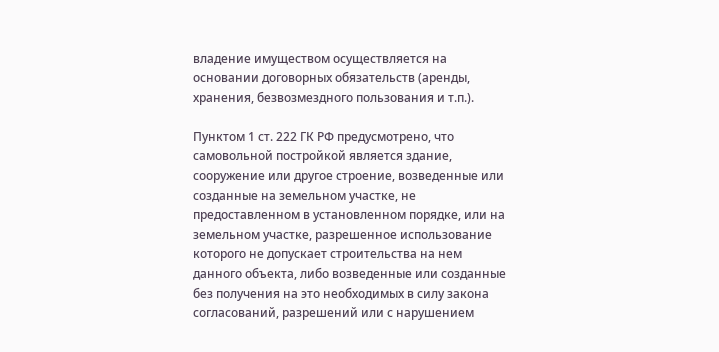владение имуществом осуществляется на основании договорных обязательств (аренды, хранения, безвозмездного пользования и т.п.).

Пунктом 1 ст. 222 ГК РФ предусмотрено, что самовольной постройкой является здание, сооружение или другое строение, возведенные или созданные на земельном участке, не предоставленном в установленном порядке, или на земельном участке, разрешенное использование которого не допускает строительства на нем данного объекта, либо возведенные или созданные без получения на это необходимых в силу закона согласований, разрешений или с нарушением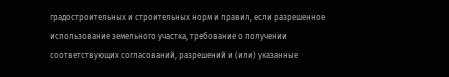градостроительных и строительных норм и правил, если разрешенное использование земельного участка, требование о получении соответствующих согласований, разрешений и (или) указанные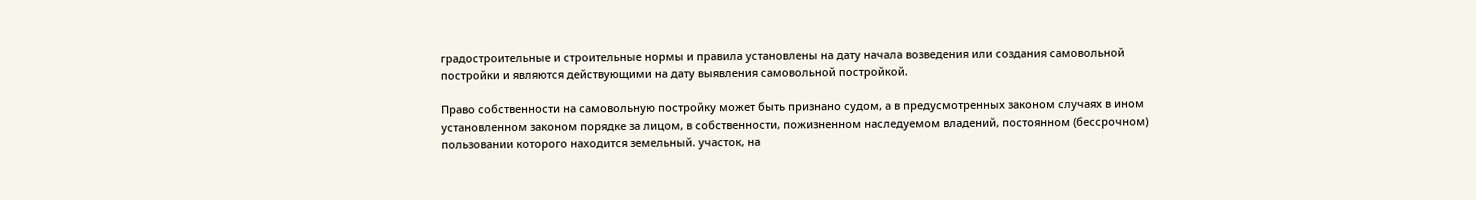градостроительные и строительные нормы и правила установлены на дату начала возведения или создания самовольной постройки и являются действующими на дату выявления самовольной постройкой.

Право собственности на самовольную постройку может быть признано судом, а в предусмотренных законом случаях в ином установленном законом порядке за лицом, в собственности, пожизненном наследуемом владений, постоянном (бессрочном) пользовании которого находится земельный. участок, на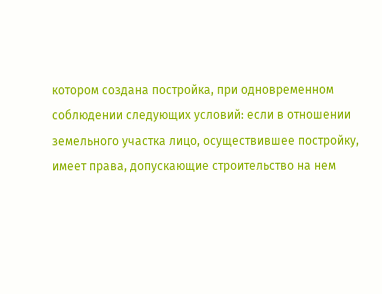котором создана постройка, при одновременном соблюдении следующих условий: если в отношении земельного участка лицо, осуществившее постройку, имеет права, допускающие строительство на нем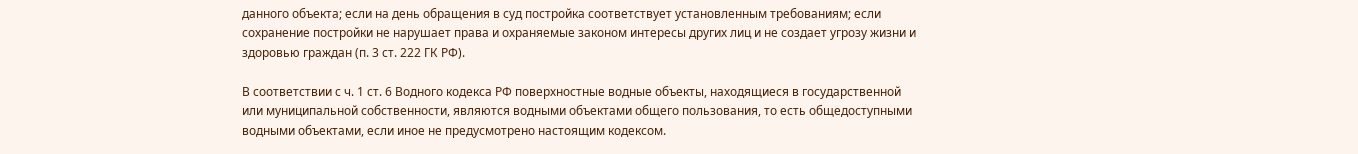данного объекта; если на день обращения в суд постройка соответствует установленным требованиям; если сохранение постройки не нарушает права и охраняемые законом интересы других лиц и не создает угрозу жизни и здоровью граждан (п. 3 ст. 222 ГК РФ).

В соответствии с ч. 1 ст. 6 Водного кодекса РФ поверхностные водные объекты, находящиеся в государственной или муниципальной собственности, являются водными объектами общего пользования, то есть общедоступными водными объектами, если иное не предусмотрено настоящим кодексом.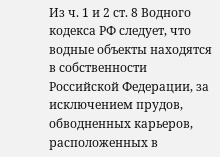Из ч. 1 и 2 ст. 8 Водного кодекса РФ следует, что водные объекты находятся в собственности Российской Федерации, за исключением прудов, обводненных карьеров, расположенных в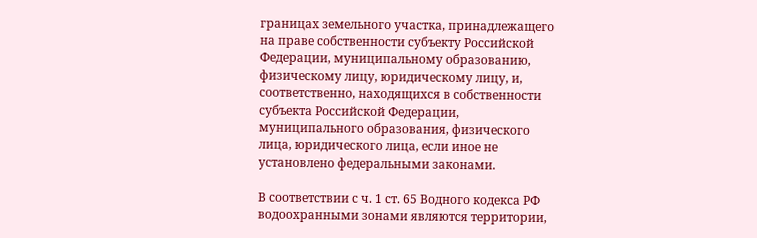границах земельного участка, принадлежащего на праве собственности субъекту Российской Федерации, муниципальному образованию, физическому лицу, юридическому лицу, и, соответственно, находящихся в собственности субъекта Российской Федерации, муниципального образования, физического лица, юридического лица, если иное не установлено федеральными законами.

В соответствии с ч. 1 ст. 65 Водного кодекса РФ водоохранными зонами являются территории,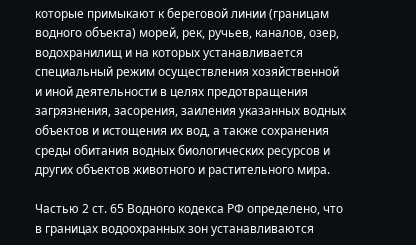которые примыкают к береговой линии (границам водного объекта) морей, рек, ручьев, каналов, озер, водохранилищ и на которых устанавливается специальный режим осуществления хозяйственной и иной деятельности в целях предотвращения загрязнения, засорения, заиления указанных водных объектов и истощения их вод, а также сохранения среды обитания водных биологических ресурсов и других объектов животного и растительного мира.

Частью 2 ст. 65 Водного кодекса РФ определено, что в границах водоохранных зон устанавливаются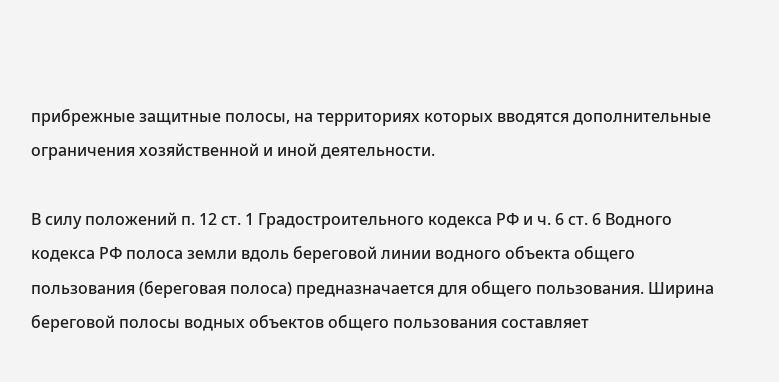прибрежные защитные полосы, на территориях которых вводятся дополнительные ограничения хозяйственной и иной деятельности.

В силу положений п. 12 ст. 1 Градостроительного кодекса РФ и ч. 6 ст. 6 Водного кодекса РФ полоса земли вдоль береговой линии водного объекта общего пользования (береговая полоса) предназначается для общего пользования. Ширина береговой полосы водных объектов общего пользования составляет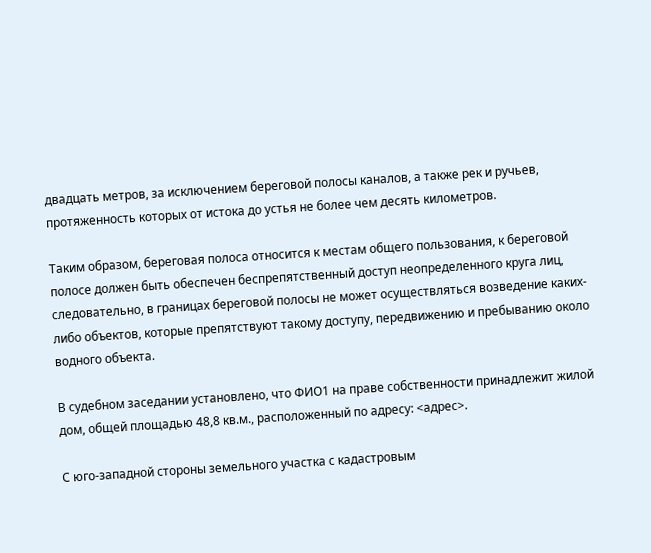двадцать метров, за исключением береговой полосы каналов, а также рек и ручьев, протяженность которых от истока до устья не более чем десять километров.

Таким образом, береговая полоса относится к местам общего пользования, к береговой полосе должен быть обеспечен беспрепятственный доступ неопределенного круга лиц, следовательно, в границах береговой полосы не может осуществляться возведение каких-либо объектов, которые препятствуют такому доступу, передвижению и пребыванию около водного объекта.

В судебном заседании установлено, что ФИО1 на праве собственности принадлежит жилой дом, общей площадью 48,8 кв.м., расположенный по адресу: <адрес>.

С юго-западной стороны земельного участка с кадастровым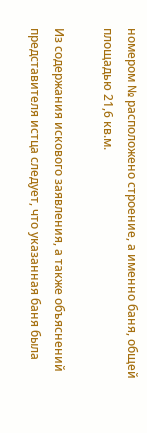номером № расположено строение, а именно баня, общей площадью 21,6 кв.м.

Из содержания искового заявления, а также объяснений представителя истца следует, что указанная баня была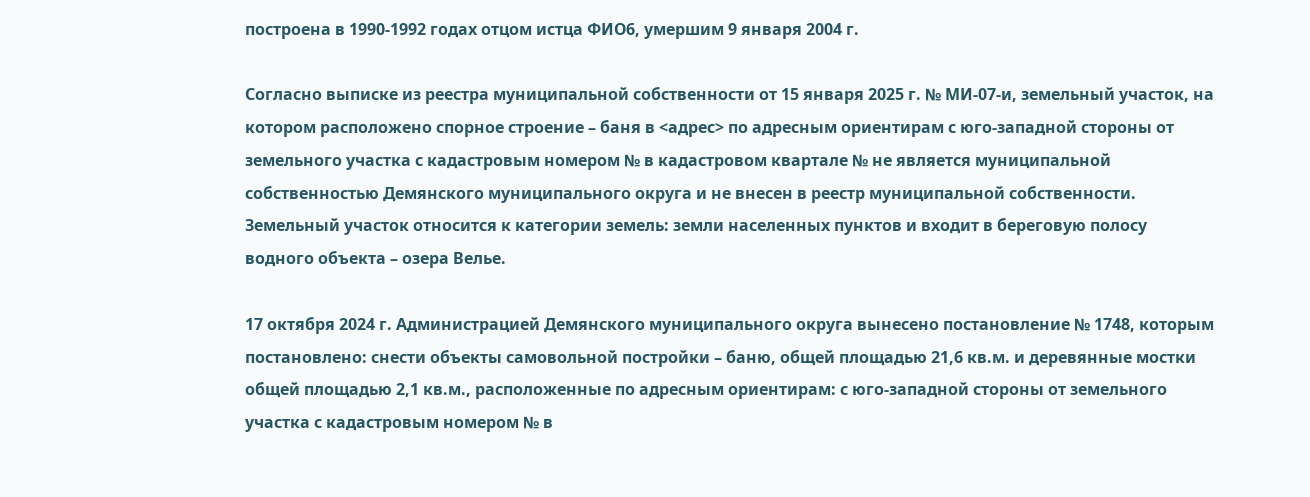построена в 1990-1992 годах отцом истца ФИО6, умершим 9 января 2004 г.

Согласно выписке из реестра муниципальной собственности от 15 января 2025 г. № МИ-07-и, земельный участок, на котором расположено спорное строение – баня в <адрес> по адресным ориентирам с юго-западной стороны от земельного участка с кадастровым номером № в кадастровом квартале № не является муниципальной собственностью Демянского муниципального округа и не внесен в реестр муниципальной собственности. Земельный участок относится к категории земель: земли населенных пунктов и входит в береговую полосу водного объекта – озера Велье.

17 октября 2024 г. Администрацией Демянского муниципального округа вынесено постановление № 1748, которым постановлено: снести объекты самовольной постройки – баню, общей площадью 21,6 кв.м. и деревянные мостки общей площадью 2,1 кв.м., расположенные по адресным ориентирам: с юго-западной стороны от земельного участка с кадастровым номером № в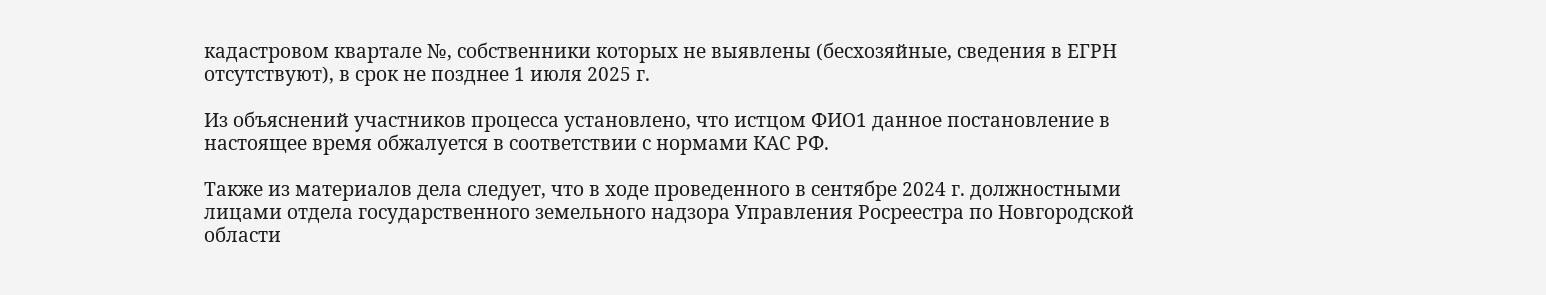кадастровом квартале №, собственники которых не выявлены (бесхозяйные, сведения в ЕГРН отсутствуют), в срок не позднее 1 июля 2025 г.

Из объяснений участников процесса установлено, что истцом ФИО1 данное постановление в настоящее время обжалуется в соответствии с нормами КАС РФ.

Также из материалов дела следует, что в ходе проведенного в сентябре 2024 г. должностными лицами отдела государственного земельного надзора Управления Росреестра по Новгородской области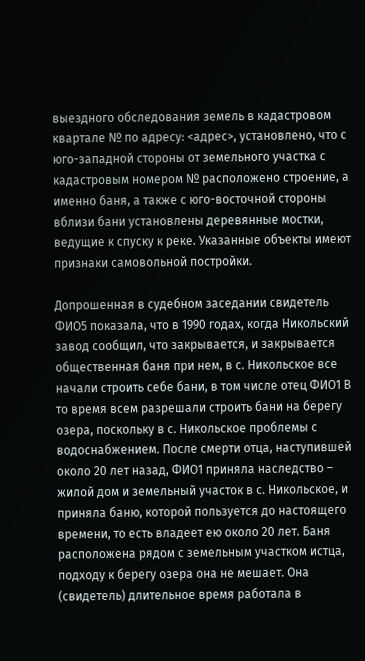выездного обследования земель в кадастровом квартале № по адресу: <адрес>, установлено, что с юго-западной стороны от земельного участка с кадастровым номером № расположено строение, а именно баня, а также с юго-восточной стороны вблизи бани установлены деревянные мостки, ведущие к спуску к реке. Указанные объекты имеют признаки самовольной постройки.

Допрошенная в судебном заседании свидетель ФИО5 показала, что в 1990 годах, когда Никольский завод сообщил, что закрывается, и закрывается общественная баня при нем, в с. Никольское все начали строить себе бани, в том числе отец ФИО1 В то время всем разрешали строить бани на берегу озера, поскольку в с. Никольское проблемы с водоснабжением. После смерти отца, наступившей около 20 лет назад, ФИО1 приняла наследство – жилой дом и земельный участок в с. Никольское, и приняла баню, которой пользуется до настоящего времени, то есть владеет ею около 20 лет. Баня расположена рядом с земельным участком истца, подходу к берегу озера она не мешает. Она (свидетель) длительное время работала в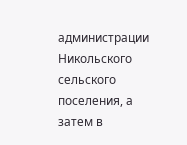администрации Никольского сельского поселения, а затем в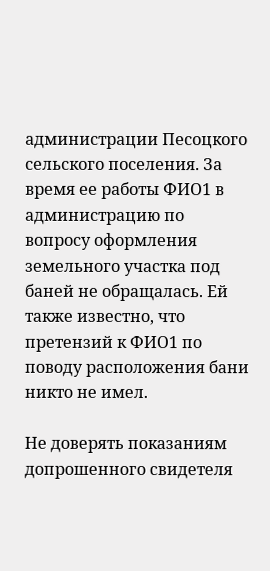администрации Песоцкого сельского поселения. За время ее работы ФИО1 в администрацию по вопросу оформления земельного участка под баней не обращалась. Ей также известно, что претензий к ФИО1 по поводу расположения бани никто не имел.

Не доверять показаниям допрошенного свидетеля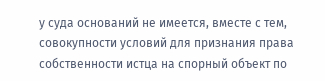у суда оснований не имеется, вместе с тем, совокупности условий для признания права собственности истца на спорный объект по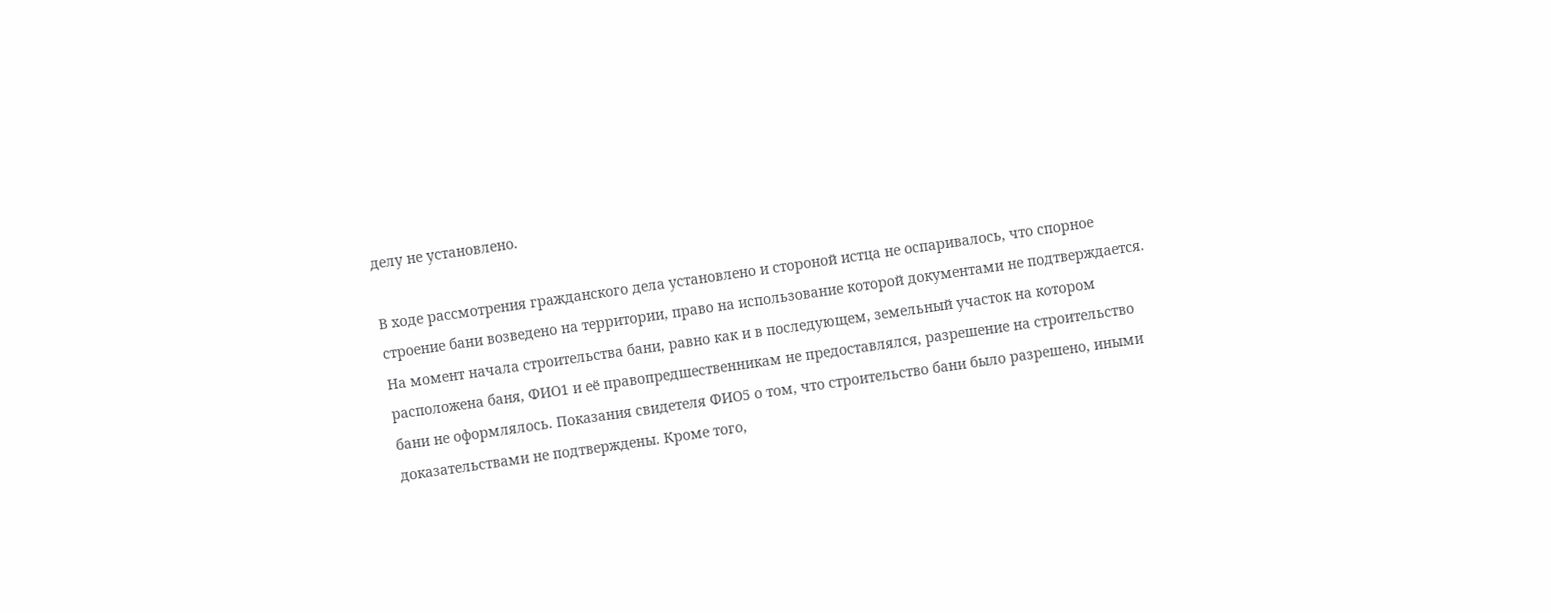делу не установлено.

В ходе рассмотрения гражданского дела установлено и стороной истца не оспаривалось, что спорное строение бани возведено на территории, право на использование которой документами не подтверждается. На момент начала строительства бани, равно как и в последующем, земельный участок на котором расположена баня, ФИО1 и её правопредшественникам не предоставлялся, разрешение на строительство бани не оформлялось. Показания свидетеля ФИО5 о том, что строительство бани было разрешено, иными доказательствами не подтверждены. Кроме того,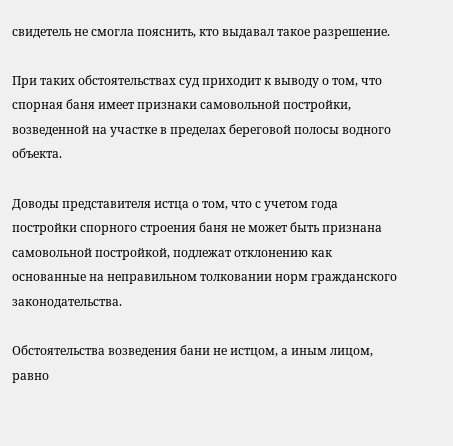свидетель не смогла пояснить, кто выдавал такое разрешение.

При таких обстоятельствах суд приходит к выводу о том, что спорная баня имеет признаки самовольной постройки, возведенной на участке в пределах береговой полосы водного объекта.

Доводы представителя истца о том, что с учетом года постройки спорного строения баня не может быть признана самовольной постройкой, подлежат отклонению как основанные на неправильном толковании норм гражданского законодательства.

Обстоятельства возведения бани не истцом, а иным лицом, равно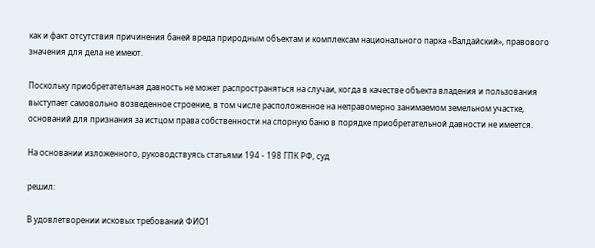как и факт отсутствия причинения баней вреда природным объектам и комплексам национального парка «Валдайский», правового значения для дела не имеют.

Поскольку приобретательная давность не может распространяться на случаи, когда в качестве объекта владения и пользования выступает самовольно возведенное строение, в том числе расположенное на неправомерно занимаемом земельном участке, оснований для признания за истцом права собственности на спорную баню в порядке приобретательной давности не имеется.

На основании изложенного, руководствуясь статьями 194 - 198 ГПК РФ, суд

решил:

В удовлетворении исковых требований ФИО1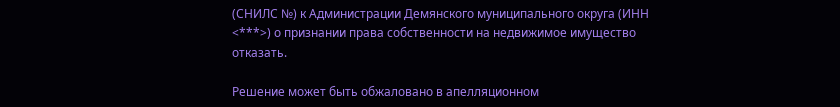(СНИЛС №) к Администрации Демянского муниципального округа (ИНН <***>) о признании права собственности на недвижимое имущество отказать.

Решение может быть обжаловано в апелляционном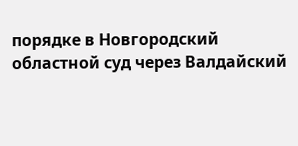порядке в Новгородский областной суд через Валдайский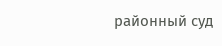районный суд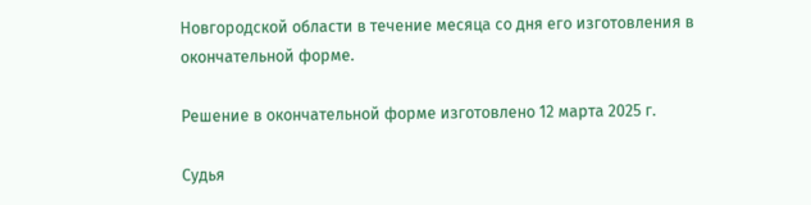Новгородской области в течение месяца со дня его изготовления в окончательной форме.

Решение в окончательной форме изготовлено 12 марта 2025 г.

Судья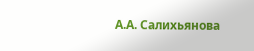А.А. Салихьянова